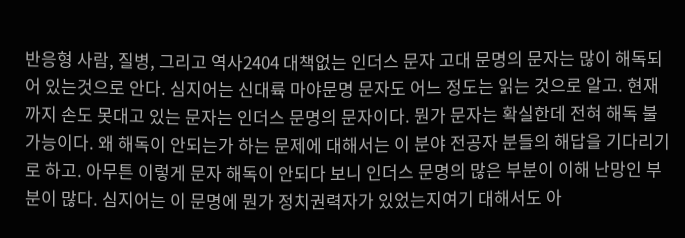반응형 사람, 질병, 그리고 역사2404 대책없는 인더스 문자 고대 문명의 문자는 많이 해독되어 있는것으로 안다. 심지어는 신대륙 마야문명 문자도 어느 정도는 읽는 것으로 알고. 현재까지 손도 못대고 있는 문자는 인더스 문명의 문자이다. 뭔가 문자는 확실한데 전혀 해독 불가능이다. 왜 해독이 안되는가 하는 문제에 대해서는 이 분야 전공자 분들의 해답을 기다리기로 하고. 아무튼 이렇게 문자 해독이 안되다 보니 인더스 문명의 많은 부분이 이해 난망인 부분이 많다. 심지어는 이 문명에 뭔가 정치권력자가 있었는지여기 대해서도 아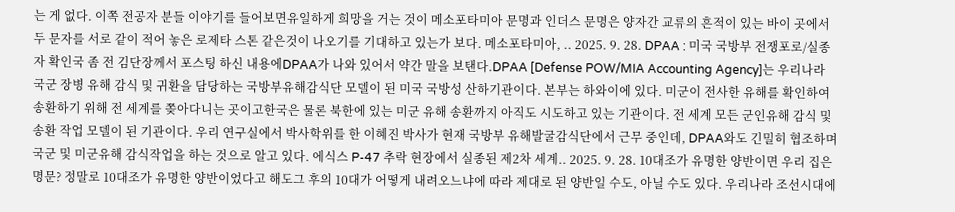는 게 없다. 이쪽 전공자 분들 이야기를 들어보면유일하게 희망을 거는 것이 메소포타미아 문명과 인더스 문명은 양자간 교류의 흔적이 있는 바이 곳에서 두 문자를 서로 같이 적어 놓은 로제타 스톤 같은것이 나오기를 기대하고 있는가 보다. 메소포타미아, .. 2025. 9. 28. DPAA : 미국 국방부 전쟁포로/실종자 확인국 좀 전 김단장께서 포스팅 하신 내용에DPAA가 나와 있어서 약간 말을 보탠다.DPAA [Defense POW/MIA Accounting Agency]는 우리나라 국군 장병 유해 감식 및 귀환을 담당하는 국방부유해감식단 모델이 된 미국 국방성 산하기관이다. 본부는 하와이에 있다. 미군이 전사한 유해를 확인하여 송환하기 위해 전 세계를 쫒아다니는 곳이고한국은 물론 북한에 있는 미군 유해 송환까지 아직도 시도하고 있는 기관이다. 전 세계 모든 군인유해 감식 및 송환 작업 모델이 된 기관이다. 우리 연구실에서 박사학위를 한 이혜진 박사가 현재 국방부 유해발굴감식단에서 근무 중인데, DPAA와도 긴밀히 협조하며 국군 및 미군유해 감식작업을 하는 것으로 알고 있다. 에식스 P-47 추락 현장에서 실종된 제2차 세계.. 2025. 9. 28. 10대조가 유명한 양반이면 우리 집은 명문? 정말로 10대조가 유명한 양반이었다고 해도그 후의 10대가 어떻게 내려오느냐에 따라 제대로 된 양반일 수도, 아닐 수도 있다. 우리나라 조선시대에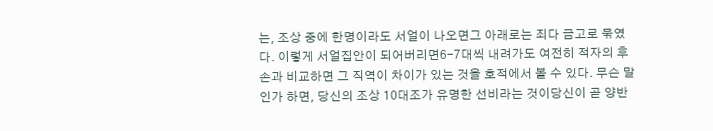는, 조상 중에 한명이라도 서얼이 나오면그 아래로는 죄다 금고로 묶였다. 이렇게 서얼집안이 되어버리면6-7대씩 내려가도 여전히 적자의 후손과 비교하면 그 직역이 차이가 있는 것을 호적에서 볼 수 있다. 무슨 말인가 하면, 당신의 조상 10대조가 유명한 선비라는 것이당신이 곧 양반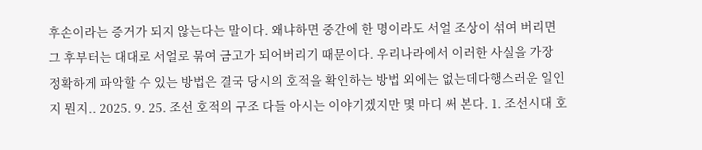후손이라는 증거가 되지 않는다는 말이다. 왜냐하면 중간에 한 명이라도 서얼 조상이 섞여 버리면그 후부터는 대대로 서얼로 묶여 금고가 되어버리기 때문이다. 우리나라에서 이러한 사실을 가장 정확하게 파악할 수 있는 방법은 결국 당시의 호적을 확인하는 방법 외에는 없는데다행스러운 일인지 뭔지.. 2025. 9. 25. 조선 호적의 구조 다들 아시는 이야기겠지만 몇 마디 써 본다. 1. 조선시대 호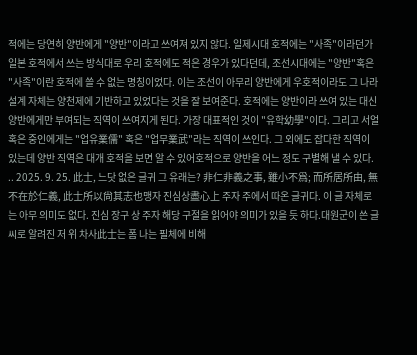적에는 당연히 양반에게 "양반"이라고 쓰여져 있지 않다. 일제시대 호적에는 "사족"이라던가 일본 호적에서 쓰는 방식대로 우리 호적에도 적은 경우가 있다던데, 조선시대에는 "양반"혹은 "사족"이란 호적에 쓸 수 없는 명칭이었다. 이는 조선이 아무리 양반에게 우호적이라도 그 나라 설계 자체는 양천제에 기반하고 있었다는 것을 잘 보여준다. 호적에는 양반이라 쓰여 있는 대신 양반에게만 부여되는 직역이 쓰여지게 된다. 가장 대표적인 것이 "유학幼學"이다. 그리고 서얼 혹은 중인에게는 "업유業儒" 혹은 "업무業武"라는 직역이 쓰인다. 그 외에도 잡다한 직역이 있는데 양반 직역은 대개 호적을 보면 알 수 있어호적으로 양반을 어느 정도 구별해 낼 수 있다. .. 2025. 9. 25. 此士, 느닷 없은 글귀 그 유래는? 非仁非義之事, 雖小不爲; 而所居所由, 無不在於仁義, 此士所以尙其志也맹자 진심상盡心上 주자 주에서 따온 글귀다. 이 글 자체로는 아무 의미도 없다. 진심 장구 상 주자 해당 구절을 읽어야 의미가 있을 듯 하다.대원군이 쓴 글씨로 알려진 저 위 차사此士는 폼 나는 필체에 비해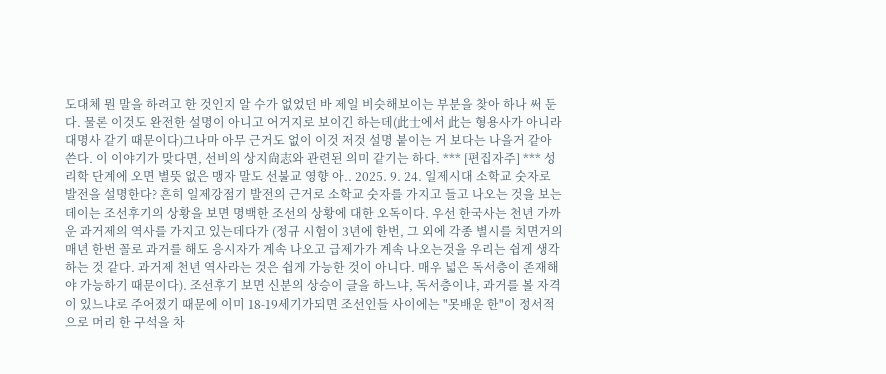도대체 뭔 말을 하려고 한 것인지 알 수가 없었던 바 제일 비슷해보이는 부분을 찾아 하나 써 둔다. 물론 이것도 완전한 설명이 아니고 어거지로 보이긴 하는데(此士에서 此는 형용사가 아니라 대명사 같기 때문이다)그나마 아무 근거도 없이 이것 저것 설명 붙이는 거 보다는 나을거 같아 쓴다. 이 이야기가 맞다면, 선비의 상지尙志와 관련된 의미 같기는 하다. *** [편집자주] *** 성리학 단계에 오면 별뜻 없은 맹자 말도 선불교 영향 아.. 2025. 9. 24. 일제시대 소학교 숫자로 발전을 설명한다? 흔히 일제강점기 발전의 근거로 소학교 숫자를 가지고 들고 나오는 것을 보는데이는 조선후기의 상황을 보면 명백한 조선의 상황에 대한 오독이다. 우선 한국사는 천년 가까운 과거제의 역사를 가지고 있는데다가 (정규 시험이 3년에 한번, 그 외에 각종 별시를 치면거의 매년 한번 꼴로 과거를 해도 응시자가 계속 나오고 급제가가 계속 나오는것을 우리는 쉽게 생각하는 것 같다. 과거제 천년 역사라는 것은 쉽게 가능한 것이 아니다. 매우 넓은 독서층이 존재해야 가능하기 때문이다). 조선후기 보면 신분의 상승이 글을 하느냐, 독서층이냐, 과거를 볼 자격이 있느냐로 주어졌기 때문에 이미 18-19세기가되면 조선인들 사이에는 "못배운 한"이 정서적으로 머리 한 구석을 차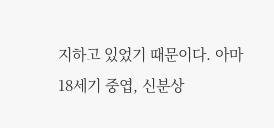지하고 있었기 때문이다. 아마 18세기 중엽, 신분상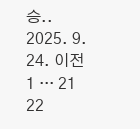승.. 2025. 9. 24. 이전 1 ··· 21 22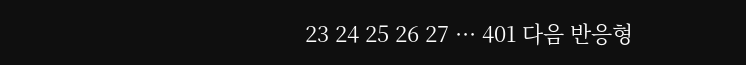23 24 25 26 27 ··· 401 다음 반응형